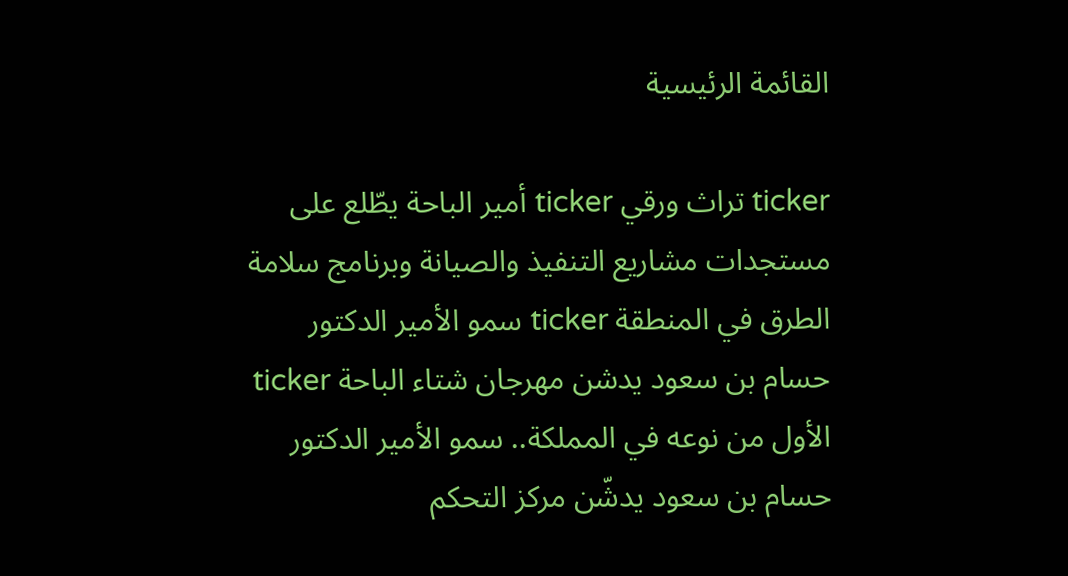القائمة الرئيسية

ticker تراث ورقي ticker أمير الباحة يطّلع على مستجدات مشاريع التنفيذ والصيانة وبرنامج سلامة الطرق في المنطقة ticker سمو الأمير الدكتور حسام بن سعود يدشن مهرجان شتاء الباحة ticker الأول من نوعه في المملكة.. سمو الأمير الدكتور حسام بن سعود يدشّن مركز التحكم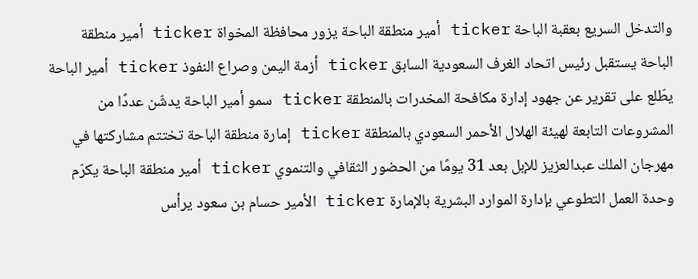والتدخل السريع بعقبة الباحة ticker أمير منطقة الباحة يزور محافظة المخواة ticker أمير منطقة الباحة يستقبل رئيس اتحاد الغرف السعودية السابق ticker أزمة اليمن وصراع النفوذ ticker أمير الباحة يطّلع على تقرير عن جهود إدارة مكافحة المخدرات بالمنطقة ticker سمو أمير الباحة يدشّن عددًا من المشروعات التابعة لهيئة الهلال الأحمر السعودي بالمنطقة ticker إمارة منطقة الباحة تختتم مشاركتها في مهرجان الملك عبدالعزيز للإبل بعد 31 يومًا من الحضور الثقافي والتنموي ticker أمير منطقة الباحة يكرّم وحدة العمل التطوعي بإدارة الموارد البشرية بالإمارة ticker الأمير حسام بن سعود يرأس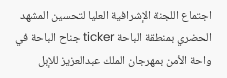اجتماع اللجنة الإشرافية العليا لتحسين المشهد الحضري بمنطقة الباحة ticker جناح الباحة في واحة الأمن بمهرجان الملك عبدالعزيز للإبل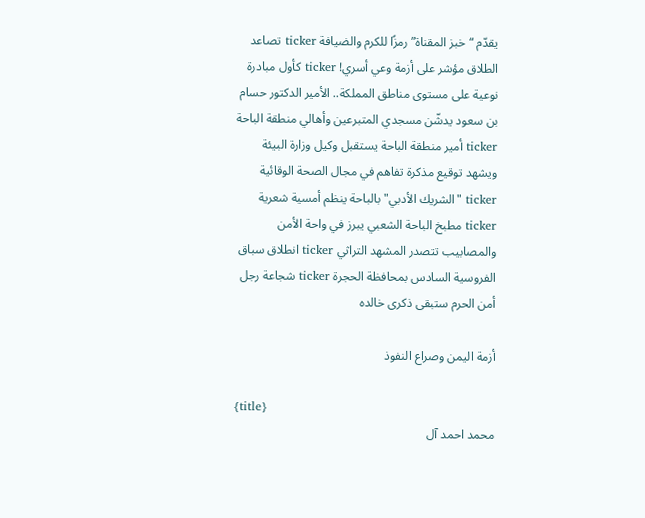يقدّم “خبز المقناة” رمزًا للكرم والضيافة ticker تصاعد الطلاق مؤشر على أزمة وعي أسري! ticker كأول مبادرة نوعية على مستوى مناطق المملكة.. الأمير الدكتور حسام بن سعود يدشّن مسجدي المتبرعين وأهالي منطقة الباحة ticker أمير منطقة الباحة يستقبل وكيل وزارة البيئة ويشهد توقيع مذكرة تفاهم في مجال الصحة الوقائية ticker "الشريك الأدبي" بالباحة ينظم أمسية شعرية ticker مطبخ الباحة الشعبي يبرز في واحة الأمن والمصابيب تتصدر المشهد التراثي ticker انطلاق سباق الفروسية السادس بمحافظة الحجرة ticker شجاعة رجل أمن الحرم ستبقى ذكرى خالده

أزمة اليمن وصراع النفوذ

{title}
محمد احمد آل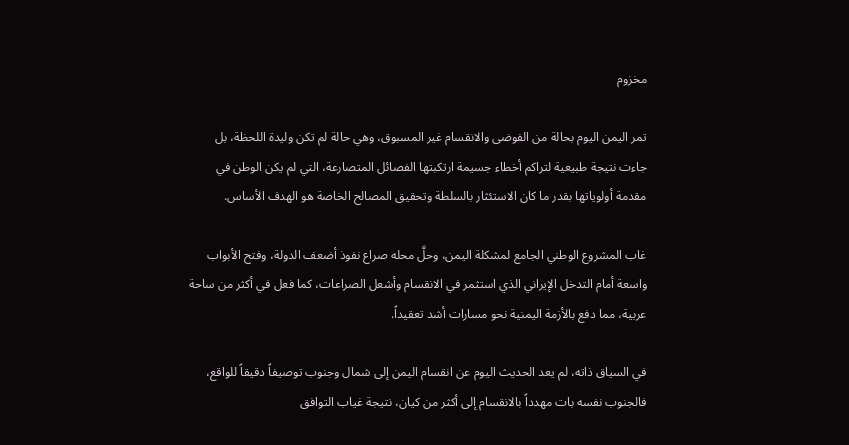مخزوم

تمر اليمن اليوم بحالة من الفوضى والانقسام غير المسبوق، وهي حالة لم تكن وليدة اللحظة، بل جاءت نتيجة طبيعية لتراكم أخطاء جسيمة ارتكبتها الفصائل المتصارعة، التي لم يكن الوطن في مقدمة أولوياتها بقدر ما كان الاستئثار بالسلطة وتحقيق المصالح الخاصة هو الهدف الأساس.

غاب المشروع الوطني الجامع لمشكلة اليمن، وحلَّ محله صراع نفوذ أضعف الدولة، وفتح الأبواب واسعة أمام التدخل الإيراني الذي استثمر في الانقسام وأشعل الصراعات، كما فعل في أكثر من ساحة عربية، مما دفع بالأزمة اليمنية نحو مسارات أشد تعقيداً.

في السياق ذاته، لم يعد الحديث اليوم عن انقسام اليمن إلى شمال وجنوب توصيفاً دقيقاً للواقع، فالجنوب نفسه بات مهدداً بالانقسام إلى أكثر من كيان، نتيجة غياب التوافق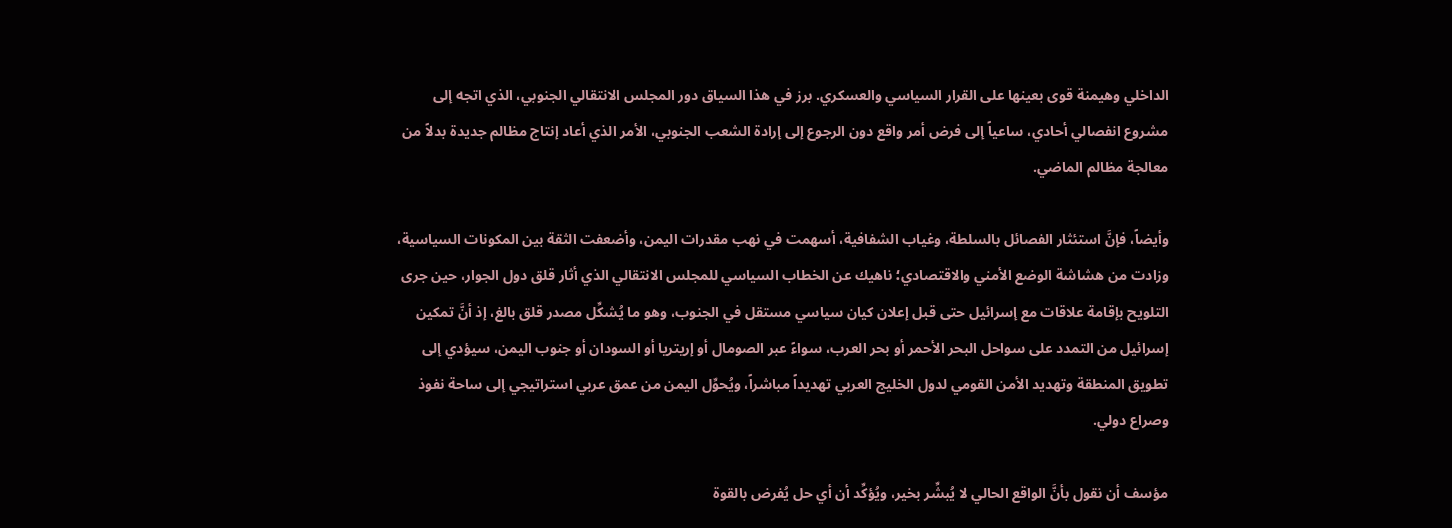الداخلي وهيمنة قوى بعينها على القرار السياسي والعسكري. برز في هذا السياق دور المجلس الانتقالي الجنوبي، الذي اتجه إلى مشروع انفصالي أحادي، ساعياً إلى فرض أمر واقع دون الرجوع إلى إرادة الشعب الجنوبي، الأمر الذي أعاد إنتاج مظالم جديدة بدلاً من معالجة مظالم الماضي.

وأيضاً، فإنَّ استئثار الفصائل بالسلطة، وغياب الشفافية، أسهمت في نهب مقدرات اليمن، وأضعفت الثقة بين المكونات السياسية، وزادت من هشاشة الوضع الأمني والاقتصادي؛ ناهيك عن الخطاب السياسي للمجلس الانتقالي الذي أثار قلق دول الجوار، حين جرى التلويح بإقامة علاقات مع إسرائيل حتى قبل إعلان كيان سياسي مستقل في الجنوب، وهو ما يُشكِّل مصدر قلق بالغ، إذ أنَّ تمكين إسرائيل من التمدد على سواحل البحر الأحمر أو بحر العرب، سواءً عبر الصومال أو إريتريا أو السودان أو جنوب اليمن، سيؤدي إلى تطويق المنطقة وتهديد الأمن القومي لدول الخليج العربي تهديداً مباشراً، ويُحوِّل اليمن من عمق عربي استراتيجي إلى ساحة نفوذ وصراع دولي.

مؤسف أن نقول بأنَّ الواقع الحالي لا يُبشِّر بخير، ويُؤكِّد أن أي حل يُفرض بالقوة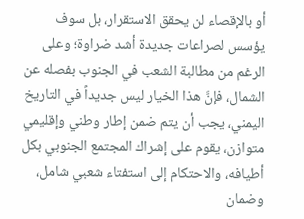أو بالإقصاء لن يحقق الاستقرار، بل سوف يؤسس لصراعات جديدة أشد ضراوة؛ وعلى الرغم من مطالبة الشعب في الجنوب بفصله عن الشمال، فإنَّ هذا الخيار ليس جديداً في التاريخ اليمني، يجب أن يتم ضمن إطار وطني وإقليمي متوازن، يقوم على إشراك المجتمع الجنوبي بكل أطيافه، والاحتكام إلى استفتاء شعبي شامل، وضمان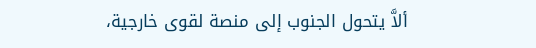ألاَّ يتحول الجنوب إلى منصة لقوى خارجية،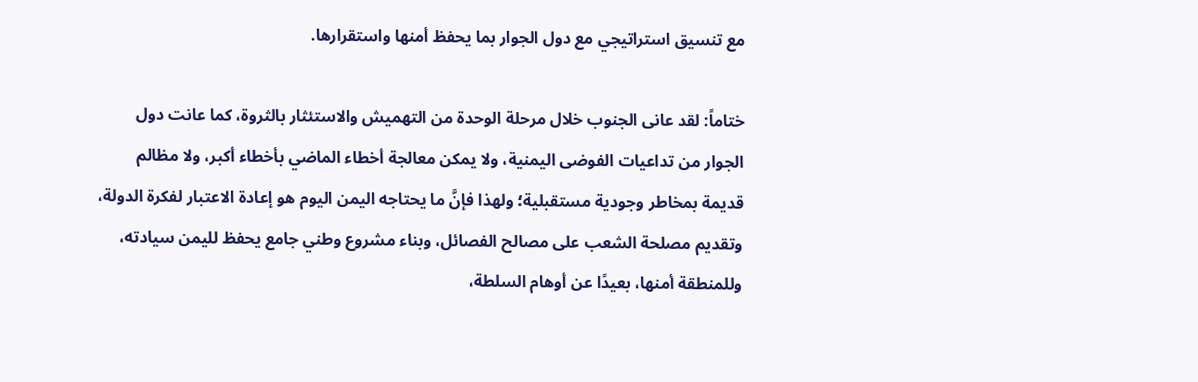مع تنسيق استراتيجي مع دول الجوار بما يحفظ أمنها واستقرارها.

ختاماً: لقد عانى الجنوب خلال مرحلة الوحدة من التهميش والاستئثار بالثروة، كما عانت دول الجوار من تداعيات الفوضى اليمنية، ولا يمكن معالجة أخطاء الماضي بأخطاء أكبر، ولا مظالم قديمة بمخاطر وجودية مستقبلية؛ ولهذا فإنَّ ما يحتاجه اليمن اليوم هو إعادة الاعتبار لفكرة الدولة، وتقديم مصلحة الشعب على مصالح الفصائل، وبناء مشروع وطني جامع يحفظ لليمن سيادته، وللمنطقة أمنها، بعيدًا عن أوهام السلطة،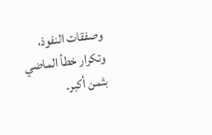وصفقات النفوذ، وتكرار خطأ الماضي بثمن أكبر.